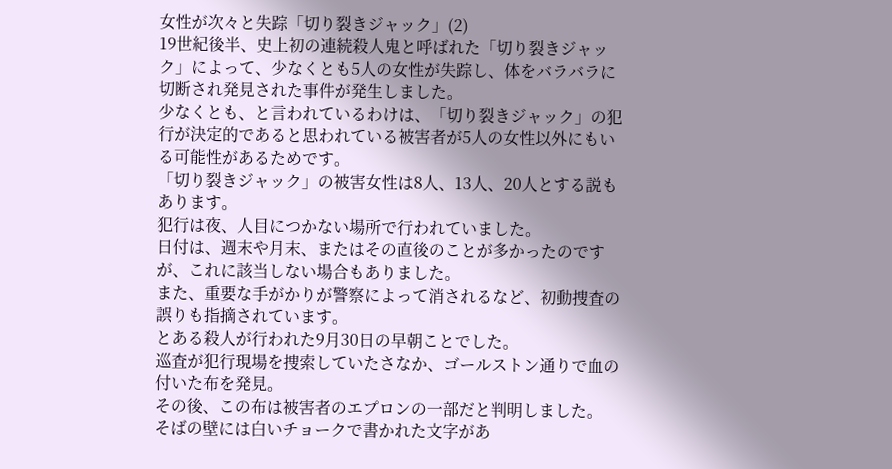女性が次々と失踪「切り裂きジャック」(2)
19世紀後半、史上初の連続殺人鬼と呼ばれた「切り裂きジャック」によって、少なくとも5人の女性が失踪し、体をバラバラに切断され発見された事件が発生しました。
少なくとも、と言われているわけは、「切り裂きジャック」の犯行が決定的であると思われている被害者が5人の女性以外にもいる可能性があるためです。
「切り裂きジャック」の被害女性は8人、13人、20人とする説もあります。
犯行は夜、人目につかない場所で行われていました。
日付は、週末や月末、またはその直後のことが多かったのですが、これに該当しない場合もありました。
また、重要な手がかりが警察によって消されるなど、初動捜査の誤りも指摘されています。
とある殺人が行われた9月30日の早朝ことでした。
巡査が犯行現場を捜索していたさなか、ゴールストン通りで血の付いた布を発見。
その後、この布は被害者のエプロンの一部だと判明しました。
そばの壁には白いチョークで書かれた文字があ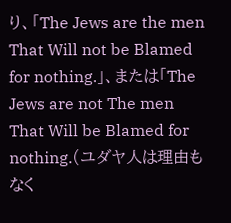り、「The Jews are the men That Will not be Blamed for nothing.」、または「The Jews are not The men That Will be Blamed for nothing.(ユダヤ人は理由もなく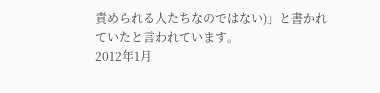責められる人たちなのではない)」と書かれていたと言われています。
2012年1月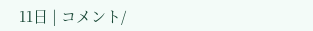11日 | コメント/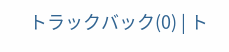トラックバック(0) | ト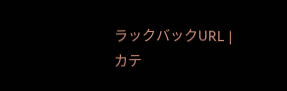ラックバックURL |
カテ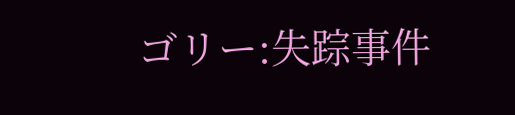ゴリー:失踪事件